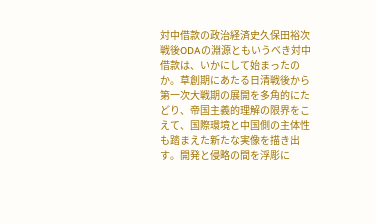対中借款の政治経済史久保田裕次戦後ODAの淵源ともいうべき対中借款は、いかにして始まったのか。草創期にあたる日清戦後から第一次大戦期の展開を多角的にたどり、帝国主義的理解の限界をこえて、国際環境と中国側の主体性も踏まえた新たな実像を描き出す。開発と侵略の間を浮彫に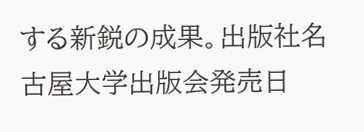する新鋭の成果。出版社名古屋大学出版会発売日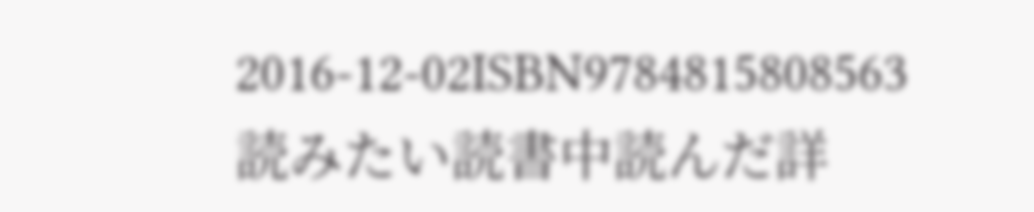2016-12-02ISBN9784815808563読みたい読書中読んだ詳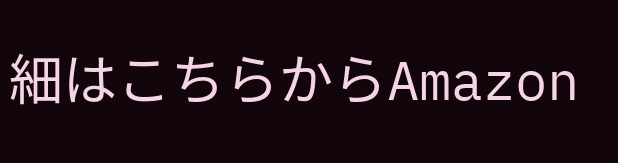細はこちらからAmazon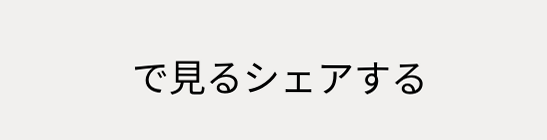で見るシェアする